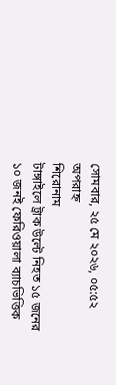সোমবার, ২৫ মে ২০২৬, ০৫:৫২ অপরাহ্ন
শিরোনাম
টাঙ্গাইলে ট্রাক উল্টে নিহত ১৫ জনের ১০ জনই ফেরিওয়ালা ব্যাচভিত্তিক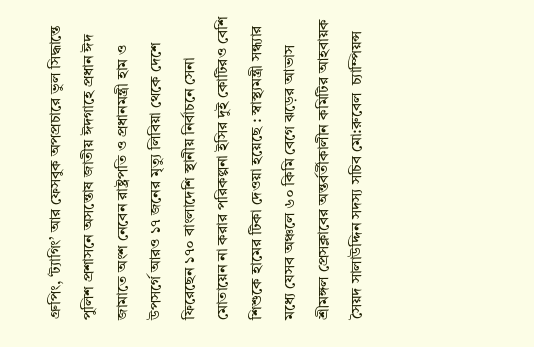গ্রুপিং, ‘ট্যাগিং’ আর ফেসবুক অপপ্রচারে ভুল সিদ্ধান্তে পুলিশ প্রশাসনে অসন্তোষ জাতীয় ঈদগাহে প্রধান ঈদ জামাতে অংশ নেবেন রাষ্ট্রপতি ও প্রধানমন্ত্রী হাম ও উপসর্গে আরও ১৭ জনের মৃত্যু লিবিয়া থেকে দেশে ফিরেছেন ১৭০ বাংলাদেশি স্থানীয় নির্বাচনে সেনা মোতায়েন না করার পরিকল্পনা ইসির দুই কোটিরও বেশি শিশুকে হামের টিকা দেওয়া হয়েছে : স্বাস্থ্যমন্ত্রী সন্ধ্যার মধ্যে যেসব অঞ্চলে ৬০ কিমি বেগে ঝড়ের আভাস শ্রীমঙ্গল প্রেসক্লাবের অন্তর্বর্তীকালীন কমিটির আহবায়ক সৈয়দ সালাউদ্দিন সদস্য সচিব মো:রুবেল  চ্যাম্পিয়ন্স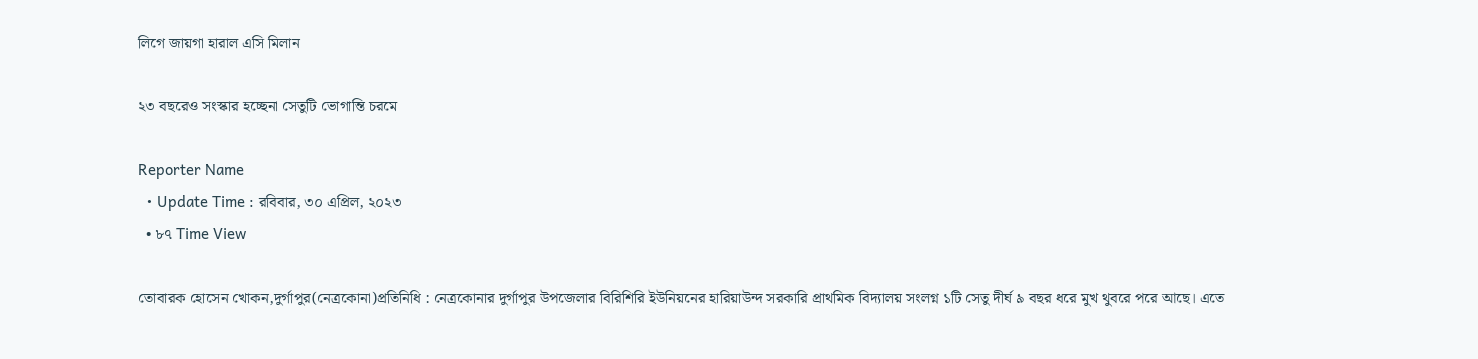লিগে জায়গা হারাল এসি মিলান

২৩ বছরেও সংস্কার হচ্ছেনা সেতুটি ভোগান্তি চরমে

Reporter Name
  • Update Time : রবিবার, ৩০ এপ্রিল, ২০২৩
  • ৮৭ Time View

তোবারক হোসেন খোকন,দুর্গাপুর(নেত্রকোনা)প্রতিনিধি : নেত্রকোনার দুর্গাপুর উপজেলার বিরিশিরি ইউনিয়নের হারিয়াউন্দ সরকারি প্রাথমিক বিদ্যালয় সংলগ্ন ১টি সেতু দীর্ঘ ৯ বছর ধরে মুখ থুবরে পরে আছে। এতে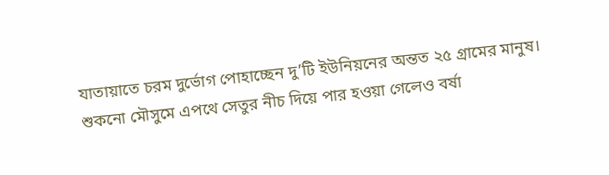যাতায়াতে চরম দুর্ভোগ পোহাচ্ছেন দু’টি ইউনিয়নের অন্তত ২৫ গ্রামের মানুষ। শুকনো মৌসুমে এপথে সেতুর নীচ দিয়ে পার হওয়া গেলেও বর্ষা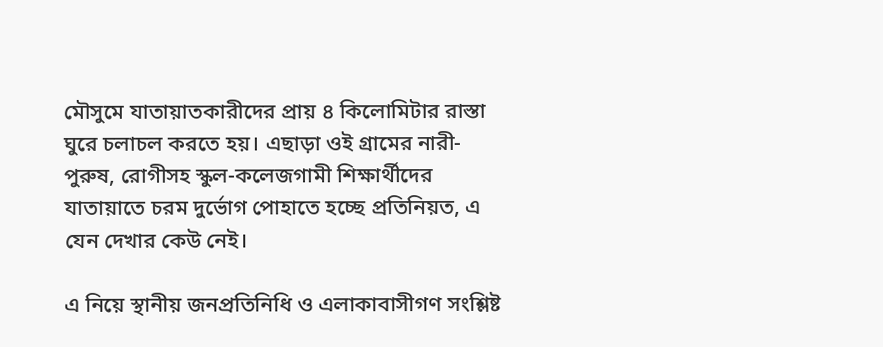মৌসুমে যাতায়াতকারীদের প্রায় ৪ কিলোমিটার রাস্তা ঘুরে চলাচল করতে হয়। এছাড়া ওই গ্রামের নারী-পুরুষ, রোগীসহ স্কুল-কলেজগামী শিক্ষার্থীদের যাতায়াতে চরম দুর্ভোগ পোহাতে হচ্ছে প্রতিনিয়ত, এ যেন দেখার কেউ নেই।

এ নিয়ে স্থানীয় জনপ্রতিনিধি ও এলাকাবাসীগণ সংশ্লিষ্ট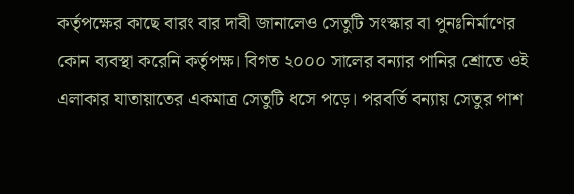কর্তৃপক্ষের কাছে বারং বার দাবী জানালেও সেতুটি সংস্কার বা পুনঃনির্মাণের কোন ব্যবস্থা করেনি কর্তৃপক্ষ। বিগত ২০০০ সালের বন্যার পানির শ্রোতে ওই এলাকার যাতায়াতের একমাত্র সেতুটি ধসে পড়ে। পরবর্তি বন্যায় সেতুর পাশ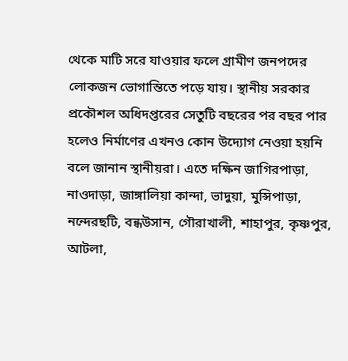থেকে মাটি সরে যাওয়ার ফলে গ্রামীণ জনপদের লোকজন ভোগান্তিতে পড়ে যায়। স্থানীয় সরকার প্রকৌশল অধিদপ্তরের সেতুটি বছরের পর বছর পার হলেও নির্মাণের এখনও কোন উদ্যোগ নেওয়া হয়নি বলে জানান স্থানীয়রা। এতে দক্ষিন জাগিরপাড়া, নাওদাড়া, জাঙ্গালিয়া কান্দা, ভাদুয়া, মুন্সিপাড়া, নন্দেরছটি, বন্ধউসান, গৌরাখালী, শাহাপুর, কৃষ্ণপুর, আটলা,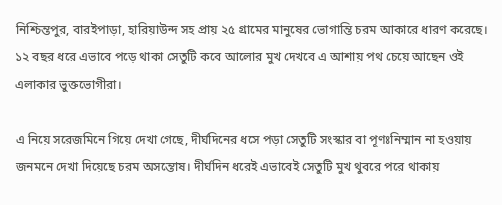নিশ্চিন্তপুর, বারইপাড়া, হারিয়াউন্দ সহ প্রায় ২৫ গ্রামের মানুষের ভোগান্তি চরম আকারে ধারণ করেছে। ১২ বছর ধরে এভাবে পড়ে থাকা সেতুটি কবে আলোর মুখ দেখবে এ আশায় পথ চেয়ে আছেন ওই এলাকার ভুক্তভোগীরা।

এ নিয়ে সরেজমিনে গিয়ে দেখা গেছে, দীর্ঘদিনের ধসে পড়া সেতুটি সংস্কার বা পূণঃনিম্মান না হওয়ায় জনমনে দেখা দিয়েছে চরম অসন্তোষ। দীর্ঘদিন ধরেই এভাবেই সেতুটি মুখ থুবরে পরে থাকায়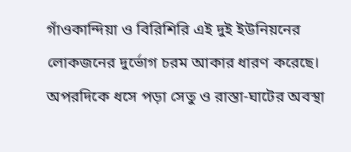গাঁওকান্দিয়া ও বিরিশিরি এই দুই ইউনিয়নের লোকজনের দুর্ভোগ চরম আকার ধারণ করেছে। অপরদিকে ধসে পড়া সেতু ও রাস্তা-ঘাটের অবস্থা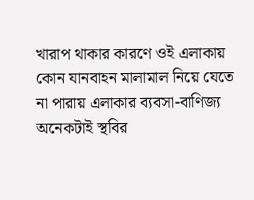খারাপ থাকার কারণে ওই এলাকায় কোন যানবাহন মালামাল নিয়ে যেতে না পারায় এলাকার ব্যবসা-বাণিজ্য অনেকটাই স্থবির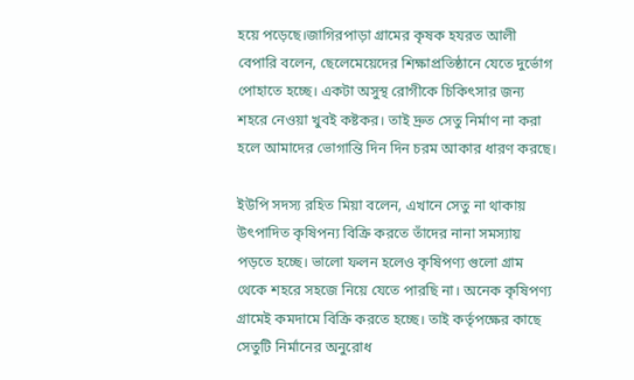হয়ে পড়েছে।জাগিরপাড়া গ্রামের কৃষক হযরত আলী বেপারি বলেন, ছেলেমেয়েদের শিক্ষাপ্রতিষ্ঠানে যেতে দুর্ভোগ পোহাতে হচ্ছে। একটা অসুস্থ রোগীকে চিকিৎসার জন্য শহরে নেওয়া খুবই কষ্টকর। তাই দ্রুত সেতু নির্মাণ না করা হলে আমাদের ভোগান্তি দিন দিন চরম আকার ধারণ করছে।

ইউপি সদস্য রহিত মিয়া বলেন, এখানে সেতু না থাকায় উৎপাদিত কৃষিপন্য বিক্রি করতে তাঁদের নানা সমস্যায় পড়তে হচ্ছে। ভালো ফলন হলেও কৃষিপণ্য গুলো গ্রাম থেকে শহরে সহজে নিয়ে যেতে পারছি না। অনেক কৃষিপণ্য গ্রামেই কমদামে বিক্রি করতে হচ্ছে। তাই কর্তৃপক্ষের কাছে সেতুটি নির্মানের অনুরোধ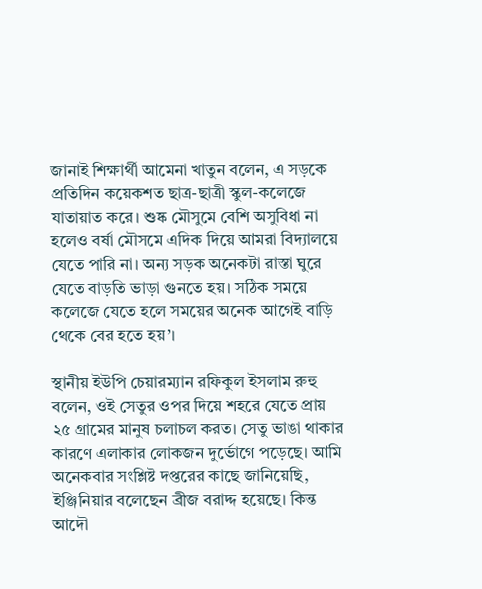জানাই শিক্ষার্থী আমেনা খাতুন বলেন, এ সড়কে প্রতিদিন কয়েকশত ছাত্র-ছাত্রী স্কুল-কলেজে যাতায়াত করে। শুষ্ক মৌসুমে বেশি অসুবিধা না হলেও বর্ষা মৌসমে এদিক দিয়ে আমরা বিদ্যালয়ে যেতে পারি না। অন্য সড়ক অনেকটা রাস্তা ঘুরে যেতে বাড়তি ভাড়া গুনতে হয়। সঠিক সময়ে কলেজে যেতে হলে সময়ের অনেক আগেই বাড়ি থেকে বের হতে হয়’।

স্থানীয় ইউপি চেয়ারম্যান রফিকুল ইসলাম রুহু বলেন, ওই সেতুর ওপর দিয়ে শহরে যেতে প্রায় ২৫ গ্রামের মানুষ চলাচল করত। সেতু ভাঙা থাকার কারণে এলাকার লোকজন দুর্ভোগে পড়েছে। আমি অনেকবার সংশ্লিষ্ট দপ্তরের কাছে জানিয়েছি, ইঞ্জিনিয়ার বলেছেন ব্রীজ বরাদ্দ হয়েছে। কিন্ত আদৌ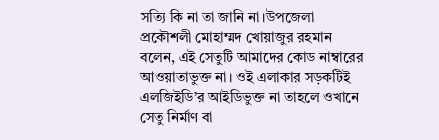সত্যি কি না তা জানি না।উপজেলা প্রকৌশলী মোহাম্মদ খোয়াজুর রহমান বলেন, এই সেতুটি আমাদের কোড নাম্বারের আওয়াতাভুক্ত না। ওই এলাকার সড়কটিই এলজিইডি’র আইডিভুক্ত না তাহলে ওখানে সেতু নির্মাণ বা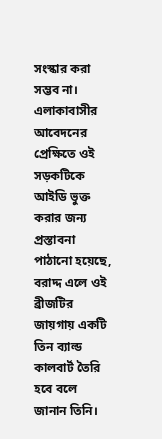সংস্কার করা সম্ভব না। এলাকাবাসীর আবেদনের প্রেক্ষিতে ওই সড়কটিকে আইডি ভুক্ত করার জন্য প্রস্তাবনা পাঠানো হয়েছে, বরাদ্দ এলে ওই ব্রীজটির জায়গায় একটি তিন ব্যাল্ড কালবার্ট তৈরি হবে বলে জানান তিনি।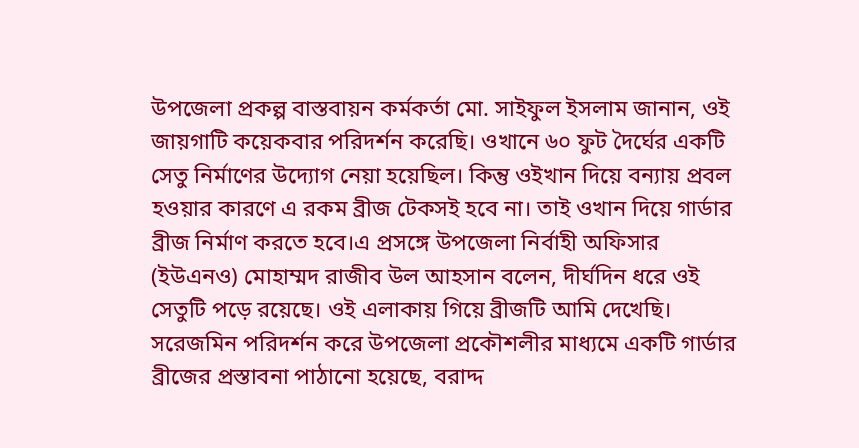উপজেলা প্রকল্প বাস্তবায়ন কর্মকর্তা মো. সাইফুল ইসলাম জানান, ওই জায়গাটি কয়েকবার পরিদর্শন করেছি। ওখানে ৬০ ফুট দৈর্ঘের একটি সেতু নির্মাণের উদ্যোগ নেয়া হয়েছিল। কিন্তু ওইখান দিয়ে বন্যায় প্রবল হওয়ার কারণে এ রকম ব্রীজ টেকসই হবে না। তাই ওখান দিয়ে গার্ডার ব্রীজ নির্মাণ করতে হবে।এ প্রসঙ্গে উপজেলা নির্বাহী অফিসার (ইউএনও) মোহাম্মদ রাজীব উল আহসান বলেন, দীর্ঘদিন ধরে ওই সেতুটি পড়ে রয়েছে। ওই এলাকায় গিয়ে ব্রীজটি আমি দেখেছি। সরেজমিন পরিদর্শন করে উপজেলা প্রকৌশলীর মাধ্যমে একটি গার্ডার ব্রীজের প্রস্তাবনা পাঠানো হয়েছে, বরাদ্দ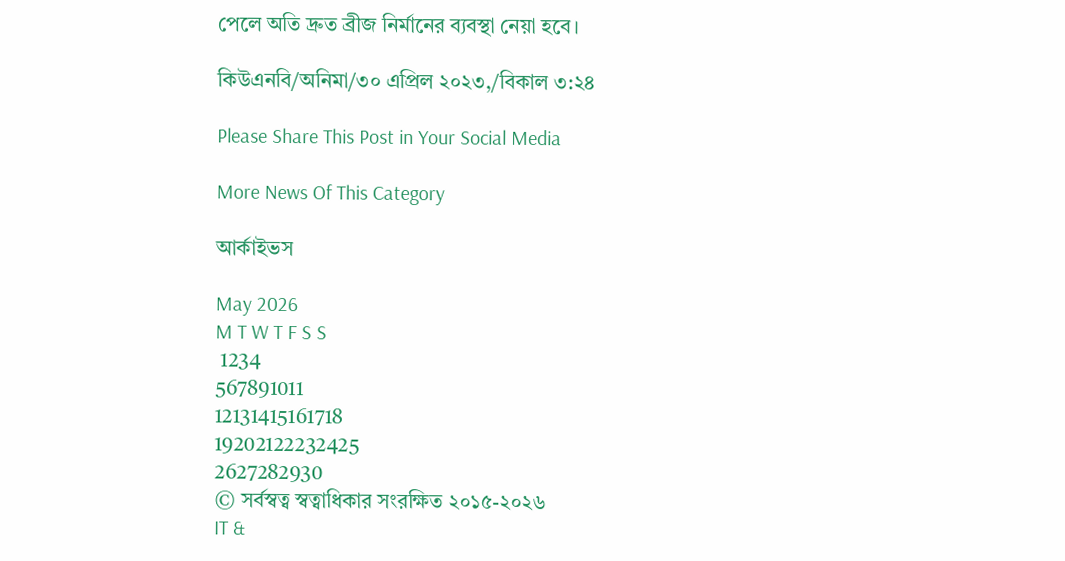পেলে অতি দ্রুত ব্রীজ নির্মানের ব্যবস্থা নেয়া হবে।

কিউএনবি/অনিমা/৩০ এপ্রিল ২০২৩,/বিকাল ৩:২৪

Please Share This Post in Your Social Media

More News Of This Category

আর্কাইভস

May 2026
M T W T F S S
 1234
567891011
12131415161718
19202122232425
2627282930
© সর্বস্বত্ব স্বত্বাধিকার সংরক্ষিত ২০১৫-২০২৬
IT &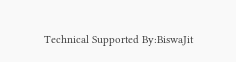Technical Supported By:BiswaJit